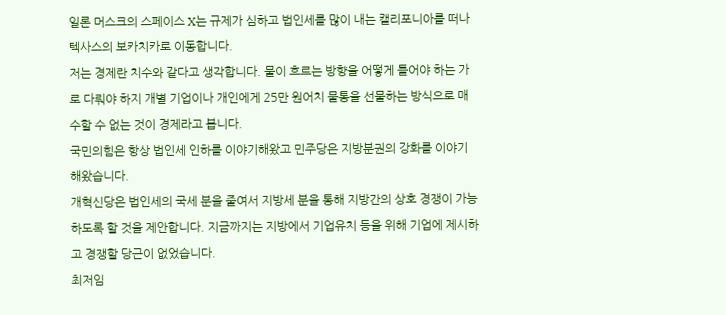일론 머스크의 스페이스 X는 규제가 심하고 법인세를 많이 내는 캘리포니아를 떠나 텍사스의 보카치카로 이동합니다.
저는 경제란 치수와 같다고 생각합니다. 물이 흐르는 방향을 어떻게 틀어야 하는 가로 다뤄야 하지 개별 기업이나 개인에게 25만 원어치 물통을 선물하는 방식으로 매수할 수 없는 것이 경제라고 봅니다.
국민의힘은 항상 법인세 인하를 이야기해왔고 민주당은 지방분권의 강화를 이야기 해왔습니다.
개혁신당은 법인세의 국세 분을 줄여서 지방세 분을 통해 지방간의 상호 경쟁이 가능하도록 할 것을 제안합니다. 지금까지는 지방에서 기업유치 등을 위해 기업에 제시하고 경쟁할 당근이 없었습니다.
최저임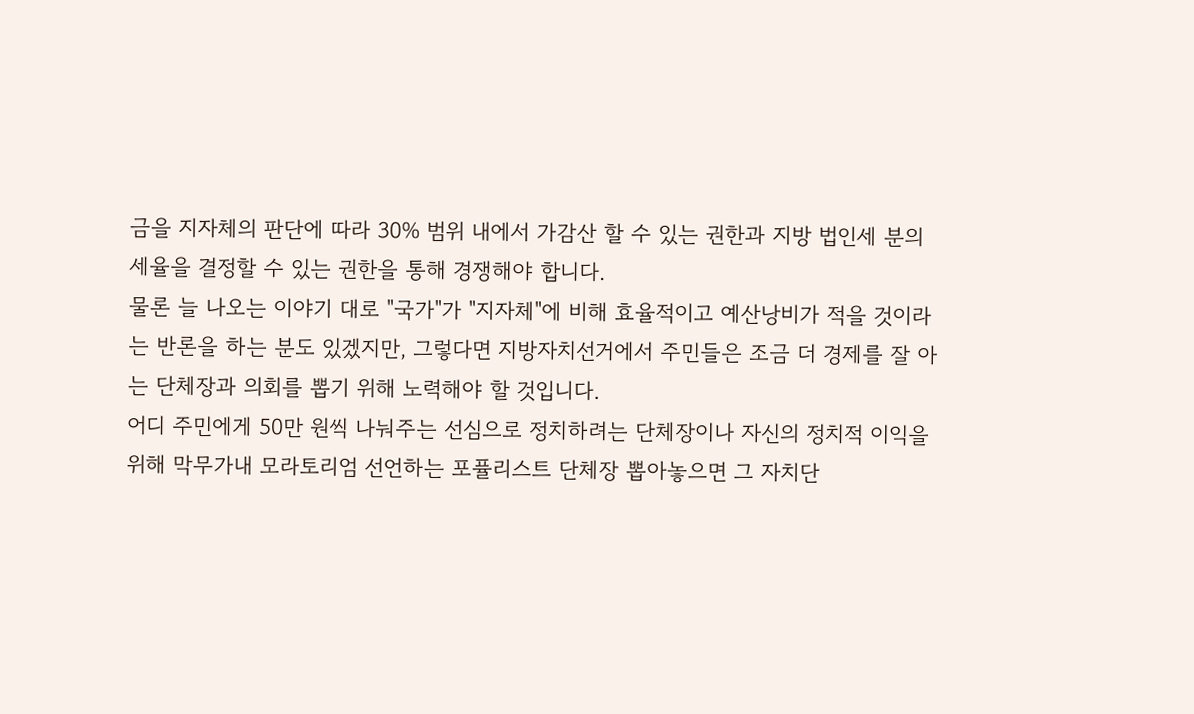금을 지자체의 판단에 따라 30% 범위 내에서 가감산 할 수 있는 권한과 지방 법인세 분의 세율을 결정할 수 있는 권한을 통해 경쟁해야 합니다.
물론 늘 나오는 이야기 대로 "국가"가 "지자체"에 비해 효율적이고 예산낭비가 적을 것이라는 반론을 하는 분도 있겠지만, 그렇다면 지방자치선거에서 주민들은 조금 더 경제를 잘 아는 단체장과 의회를 뽑기 위해 노력해야 할 것입니다.
어디 주민에게 50만 원씩 나눠주는 선심으로 정치하려는 단체장이나 자신의 정치적 이익을 위해 막무가내 모라토리엄 선언하는 포퓰리스트 단체장 뽑아놓으면 그 자치단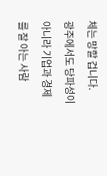체는 망할 겁니다.
광주에서도 당파성이 아니라 기업과 경제를 잘 아는 사람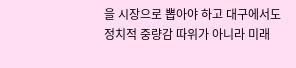을 시장으로 뽑아야 하고 대구에서도 정치적 중량감 따위가 아니라 미래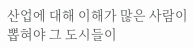산업에 대해 이해가 많은 사람이 뽑혀야 그 도시들이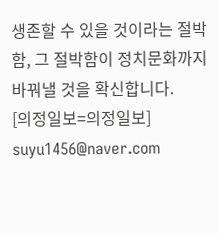생존할 수 있을 것이라는 절박함, 그 절박함이 정치문화까지 바꿔낼 것을 확신합니다.
[의정일보=의정일보] suyu1456@naver.com